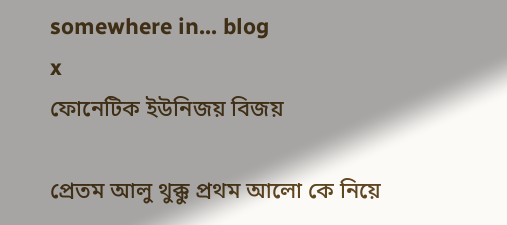somewhere in... blog
x
ফোনেটিক ইউনিজয় বিজয়

প্রেতম আলু থুক্কু প্রথম আলো কে নিয়ে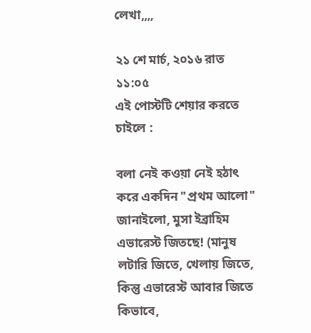লেখা,,,,

২১ শে মার্চ, ২০১৬ রাত ১১:০৫
এই পোস্টটি শেয়ার করতে চাইলে :

বলা নেই কওয়া নেই হঠাৎ করে একদিন "প্রথম আলো" জানাইলো, মুসা ইব্রাহিম এভারেস্ট জিতছে! (মানুষ লটারি জিতে, খেলায় জিতে, কিন্তু এভারেস্ট আবার জিতে কিভাবে,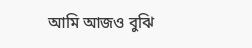আমি আজও বুঝি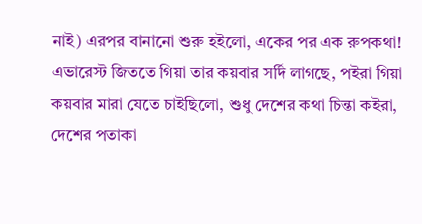নাই) এরপর বানানো শুরু হইলো, একের পর এক রুপকথা! এভারেস্ট জিততে গিয়া তার কয়বার সর্দি লাগছে, পইরা গিয়া কয়বার মারা যেতে চাইছিলো, শুধু দেশের কথা চিন্তা কইরা, দেশের পতাকা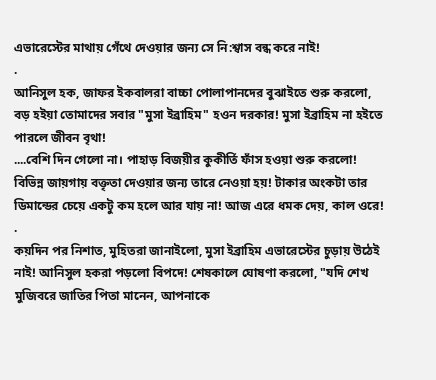এভারেস্টের মাথায় গেঁথে দেওয়ার জন্য সে নি:শ্বাস বন্ধ করে নাই!
.
আনিসুল হক, জাফর ইকবালরা বাচ্চা পোলাপানদের বুঝাইতে শুরু করলো, বড় হইয়া তোমাদের সবার "মুসা ইব্রাহিম" হওন দরকার! মুসা ইব্রাহিম না হইতে পারলে জীবন বৃথা!
....বেশি দিন গেলো না। পাহাড় বিজয়ীর কুকীর্তি ফাঁস হওয়া শুরু করলো! বিভিন্ন জায়গায় বক্তৃতা দেওয়ার জন্য তারে নেওয়া হয়! টাকার অংকটা তার ডিমান্ডের চেয়ে একটু কম হলে আর যায় না! আজ এরে ধমক দেয়, কাল ওরে!
.
কয়দিন পর নিশাত, মুহিতরা জানাইলো, মুসা ইব্রাহিম এভারেস্টের চুড়ায় উঠেই নাই! আনিসুল হকরা পড়লো বিপদে! শেষকালে ঘোষণা করলো, "যদি শেখ মুজিবরে জাতির পিতা মানেন, আপনাকে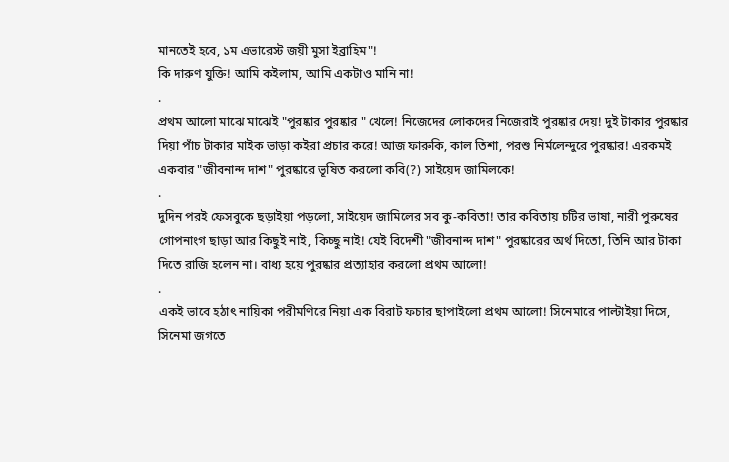মানতেই হবে, ১ম এভারেস্ট জয়ী মুসা ইব্রাহিম"!
কি দারুণ যুক্তি! আমি কইলাম, আমি একটাও মানি না!
.
প্রথম আলো মাঝে মাঝেই "পুরষ্কার পুরষ্কার " খেলে! নিজেদের লোকদের নিজেরাই পুরষ্কার দেয়! দুই টাকার পুরষ্কার দিয়া পাঁচ টাকার মাইক ভাড়া কইরা প্রচার করে! আজ ফারুকি, কাল তিশা, পরশু নির্মলেন্দুরে পুরষ্কার! এরকমই একবার "জীবনান্দ দাশ" পুরষ্কারে ভূষিত করলো কবি(?) সাইয়েদ জামিলকে!
.
দুদিন পরই ফেসবুকে ছড়াইয়া পড়লো, সাইয়েদ জামিলের সব কু-কবিতা! তার কবিতায় চটির ভাষা, নারী পুরুষের গোপনাংগ ছাড়া আর কিছুই নাই, কিচ্ছু নাই! যেই বিদেশী "জীবনান্দ দাশ" পুরষ্কারের অর্থ দিতো, তিনি আর টাকা দিতে রাজি হলেন না। বাধ্য হয়ে পুরষ্কার প্রত্যাহার করলো প্রথম আলো!
.
একই ভাবে হঠাৎ নায়িকা পরীমণিরে নিয়া এক বিরাট ফচার ছাপাইলো প্রথম আলো! সিনেমারে পাল্টাইয়া দিসে, সিনেমা জগতে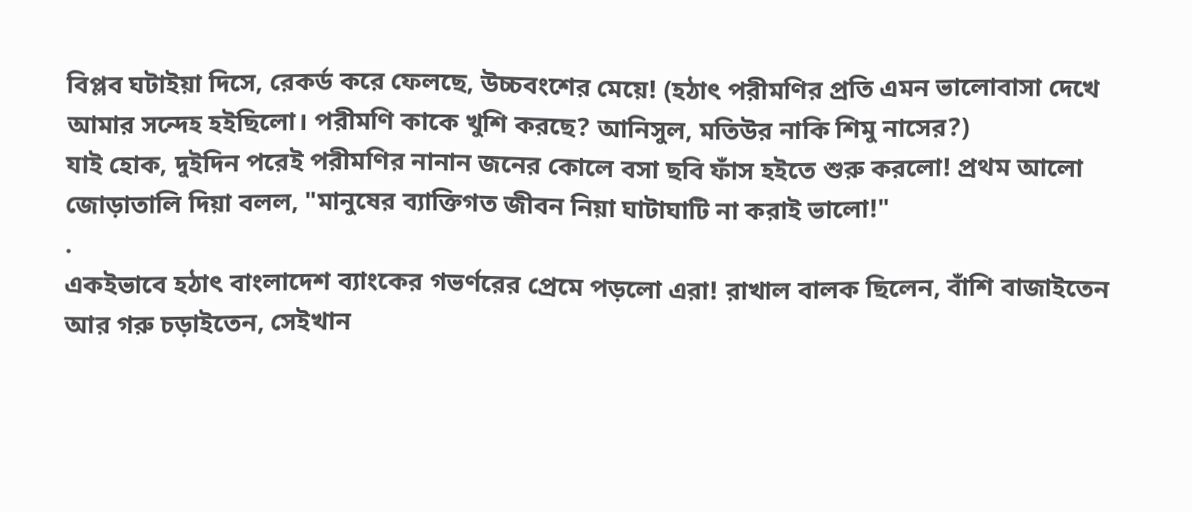বিপ্লব ঘটাইয়া দিসে, রেকর্ড করে ফেলছে, উচ্চবংশের মেয়ে! (হঠাৎ পরীমণির প্রতি এমন ভালোবাসা দেখে আমার সন্দেহ হইছিলো। পরীমণি কাকে খুশি করছে? আনিসুল, মতিউর নাকি শিমু নাসের?)
যাই হোক, দুইদিন পরেই পরীমণির নানান জনের কোলে বসা ছবি ফাঁস হইতে শুরু করলো! প্রথম আলো জোড়াতালি দিয়া বলল, "মানুষের ব্যাক্তিগত জীবন নিয়া ঘাটাঘাটি না করাই ভালো!"
.
একইভাবে হঠাৎ বাংলাদেশ ব্যাংকের গভর্ণরের প্রেমে পড়লো এরা! রাখাল বালক ছিলেন, বাঁশি বাজাইতেন আর গরু চড়াইতেন, সেইখান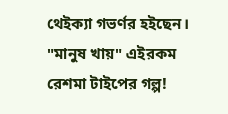থেইক্যা গভর্ণর হইছেন। "মানুষ খায়" এইরকম রেশমা টাইপের গল্প!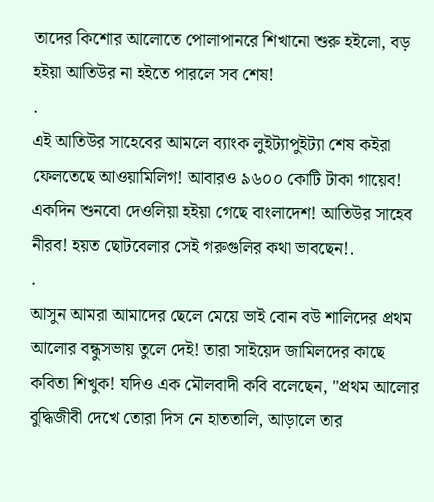তাদের কিশোর আলোতে পোলাপানরে শিখানো শুরু হইলো, বড় হইয়া আতিউর না হইতে পারলে সব শেষ!
.
এই আতিউর সাহেবের আমলে ব্যাংক লুইট্যাপুইট্যা শেষ কইরা ফেলতেছে আওয়ামিলিগ! আবারও ৯৬০০ কোটি টাকা গায়েব! একদিন শুনবো দেওলিয়া হইয়া গেছে বাংলাদেশ! আতিউর সাহেব নীরব! হয়ত ছোটবেলার সেই গরুগুলির কথা ভাবছেন!.
.
আসুন আমরা আমাদের ছেলে মেয়ে ভাই বোন বউ শালিদের প্রথম আলোর বন্ধুসভায় তুলে দেই! তারা সাইয়েদ জামিলদের কাছে কবিতা শিখুক! যদিও এক মৌলবাদী কবি বলেছেন, "প্রথম আলোর বুদ্ধিজীবী দেখে তোরা দিস নে হাততালি, আড়ালে তার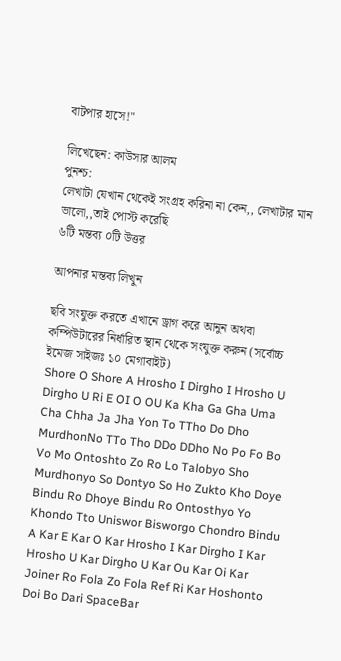বাটপার হাসে!"

লিখেছেন: কাউসার আলম
পুনশ্চ:
লেখাটা যেখান থেকেই সংগ্রহ করিনা না কেন,, লেখাটার মান ভালো,,তাই পোস্ট করেছি
৬টি মন্তব্য ০টি উত্তর

আপনার মন্তব্য লিখুন

ছবি সংযুক্ত করতে এখানে ড্রাগ করে আনুন অথবা কম্পিউটারের নির্ধারিত স্থান থেকে সংযুক্ত করুন (সর্বোচ্চ ইমেজ সাইজঃ ১০ মেগাবাইট)
Shore O Shore A Hrosho I Dirgho I Hrosho U Dirgho U Ri E OI O OU Ka Kha Ga Gha Uma Cha Chha Ja Jha Yon To TTho Do Dho MurdhonNo TTo Tho DDo DDho No Po Fo Bo Vo Mo Ontoshto Zo Ro Lo Talobyo Sho Murdhonyo So Dontyo So Ho Zukto Kho Doye Bindu Ro Dhoye Bindu Ro Ontosthyo Yo Khondo Tto Uniswor Bisworgo Chondro Bindu A Kar E Kar O Kar Hrosho I Kar Dirgho I Kar Hrosho U Kar Dirgho U Kar Ou Kar Oi Kar Joiner Ro Fola Zo Fola Ref Ri Kar Hoshonto Doi Bo Dari SpaceBar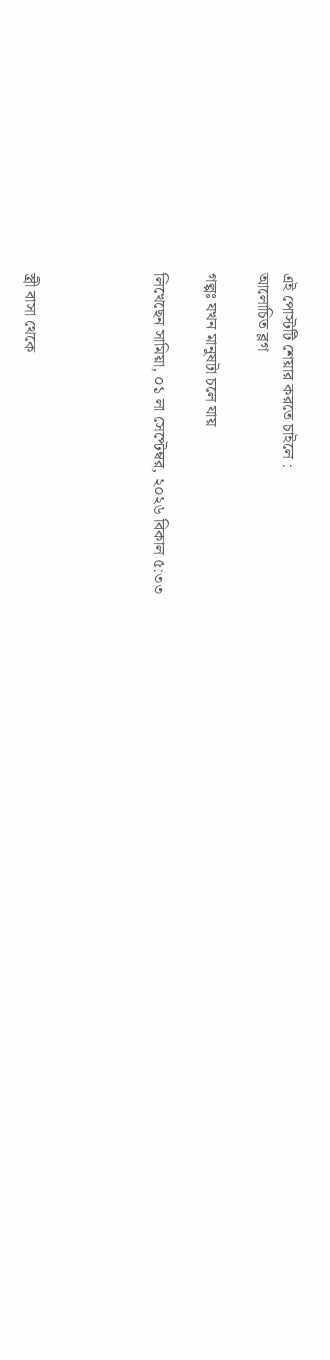এই পোস্টটি শেয়ার করতে চাইলে :
আলোচিত ব্লগ

গল্পঃ যখন মানুষটা চলে যায়

লিখেছেন সামিয়া, ০১ লা সেপ্টেম্বর, ২০২৬ বিকাল ৫:৩৩




স্ত্রী বাসা থেকে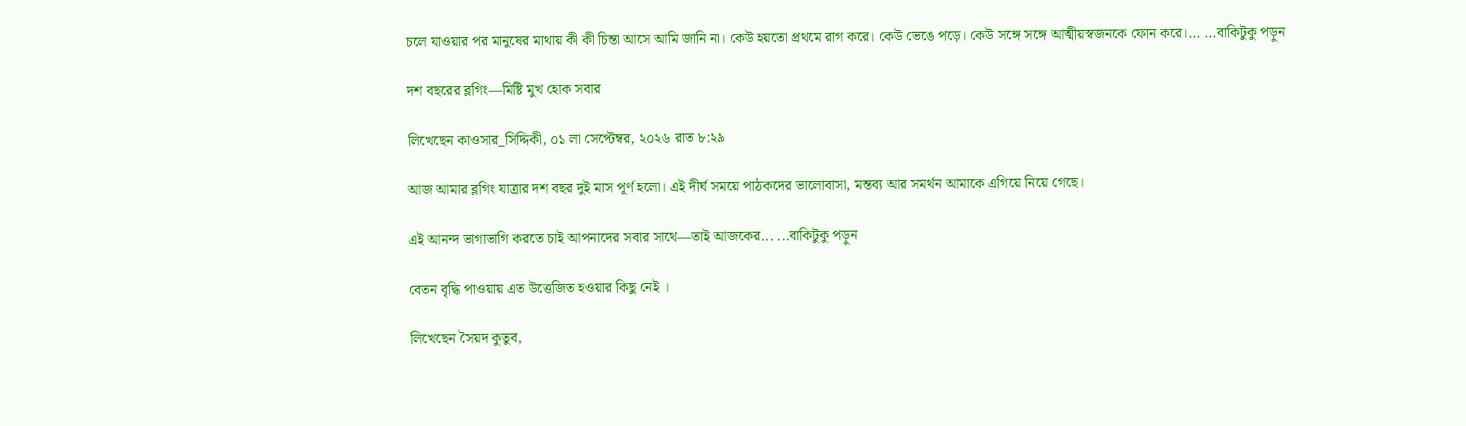চলে যাওয়ার পর মানুষের মাথায় কী কী চিন্তা আসে আমি জানি না। কেউ হয়তো প্রথমে রাগ করে। কেউ ভেঙে পড়ে। কেউ সঙ্গে সঙ্গে আত্মীয়স্বজনকে ফোন করে।... ...বাকিটুকু পড়ুন

দশ বছরের ব্লগিং—মিষ্টি মুখ হোক সবার

লিখেছেন কাওসার_সিদ্দিকী, ০১ লা সেপ্টেম্বর, ২০২৬ রাত ৮:২৯

আজ আমার ব্লগিং যাত্রার দশ বছর দুই মাস পূর্ণ হলো। এই দীর্ঘ সময়ে পাঠকদের ভালোবাসা, মন্তব্য আর সমর্থন আমাকে এগিয়ে নিয়ে গেছে।

এই আনন্দ ভাগাভাগি করতে চাই আপনাদের সবার সাথে—তাই আজকের... ...বাকিটুকু পড়ুন

বেতন বৃদ্ধি পাওয়ায় এত উত্তেজিত হওয়ার কিছু নেই ।

লিখেছেন সৈয়দ কুতুব,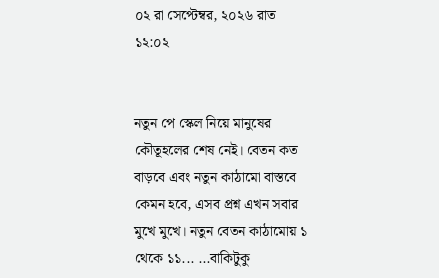০২ রা সেপ্টেম্বর, ২০২৬ রাত ১২:০২


নতুন পে স্কেল নিয়ে মানুষের কৌতূহলের শেষ নেই। বেতন কত বাড়বে এবং নতুন কাঠামো বাস্তবে কেমন হবে, এসব প্রশ্ন এখন সবার মুখে মুখে। নতুন বেতন কাঠামোয় ১ থেকে ১১... ...বাকিটুকু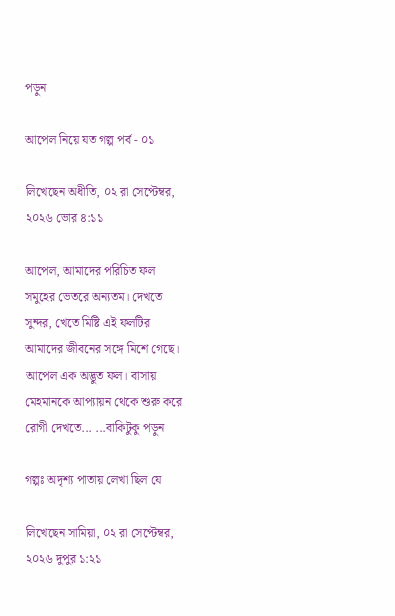পড়ুন

আপেল নিয়ে যত গল্প পর্ব - ০১

লিখেছেন অধীতি, ০২ রা সেপ্টেম্বর, ২০২৬ ভোর ৪:১১

আপেল, আমাদের পরিচিত ফল সমুহের ভেতরে অন্যতম। দেখতে সুন্দর, খেতে মিষ্টি এই ফলটির আমাদের জীবনের সঙ্গে মিশে গেছে। আপেল এক অদ্ভুত ফল। বাসায় মেহমানকে আপ্যায়ন থেকে শুরু করে রোগী দেখতে... ...বাকিটুকু পড়ুন

গল্পঃ অদৃশ্য পাতায় লেখা ছিল যে

লিখেছেন সামিয়া, ০২ রা সেপ্টেম্বর, ২০২৬ দুপুর ১:২১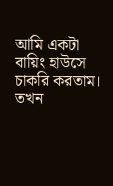আমি একটা বায়িং হাউসে চাকরি করতাম। তখন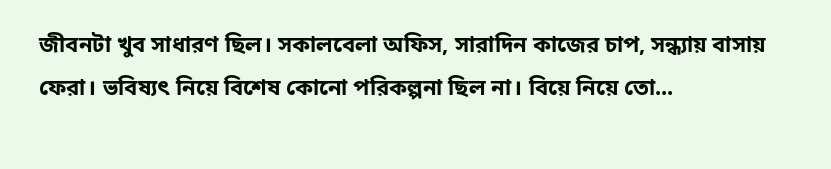জীবনটা খুব সাধারণ ছিল। সকালবেলা অফিস, সারাদিন কাজের চাপ, সন্ধ্যায় বাসায় ফেরা। ভবিষ্যৎ নিয়ে বিশেষ কোনো পরিকল্পনা ছিল না। বিয়ে নিয়ে তো...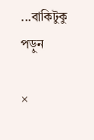...বাকিটুকু পড়ুন

×